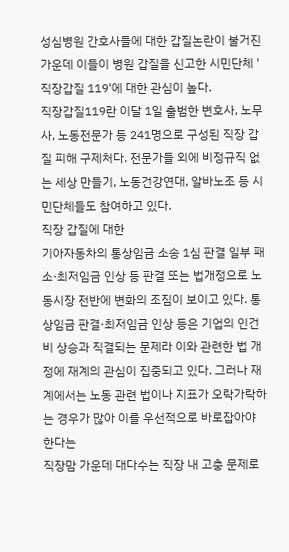성심병원 간호사들에 대한 갑질논란이 불거진 가운데 이들이 병원 갑질을 신고한 시민단체 '직장갑질 119'에 대한 관심이 높다.
직장갑질119란 이달 1일 출범한 변호사, 노무사, 노동전문가 등 241명으로 구성된 직장 갑질 피해 구제처다. 전문가들 외에 비정규직 없는 세상 만들기, 노동건강연대, 알바노조 등 시민단체들도 참여하고 있다.
직장 갑질에 대한
기아자동차의 통상임금 소송 1심 판결 일부 패소·최저임금 인상 등 판결 또는 법개정으로 노동시장 전반에 변화의 조짐이 보이고 있다. 통상임금 판결·최저임금 인상 등은 기업의 인건비 상승과 직결되는 문제라 이와 관련한 법 개정에 재계의 관심이 집중되고 있다. 그러나 재계에서는 노동 관련 법이나 지표가 오락가락하는 경우가 많아 이를 우선적으로 바로잡아야 한다는
직장맘 가운데 대다수는 직장 내 고충 문제로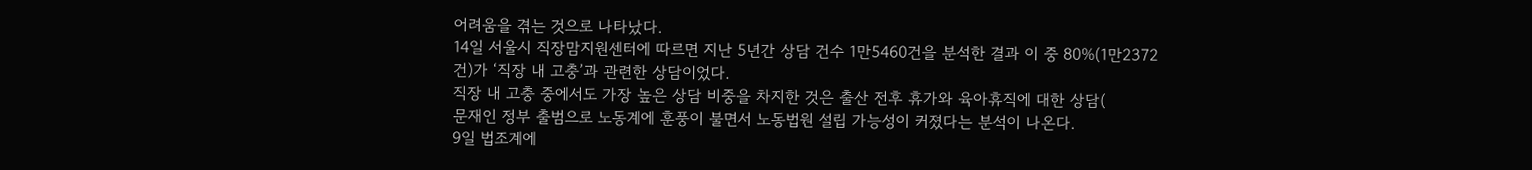어려움을 겪는 것으로 나타났다.
14일 서울시 직장맘지원센터에 따르면 지난 5년간 상담 건수 1만5460건을 분석한 결과 이 중 80%(1만2372건)가 ‘직장 내 고충’과 관련한 상담이었다.
직장 내 고충 중에서도 가장 높은 상담 비중을 차지한 것은 출산 전후 휴가와 육아휴직에 대한 상담(
문재인 정부 출범으로 노동계에 훈풍이 불면서 노동법원 설립 가능성이 커졌다는 분석이 나온다.
9일 법조계에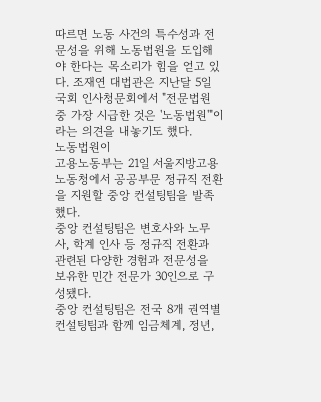따르면 노동 사건의 특수성과 전문성을 위해 노동법원을 도입해야 한다는 목소리가 힘을 얻고 있다. 조재연 대법관은 지난달 5일 국회 인사청문회에서 "전문법원 중 가장 시급한 것은 '노동법원'"이라는 의견을 내놓기도 했다.
노동법원이
고용노동부는 21일 서울지방고용노동청에서 공공부문 정규직 전환을 지원할 중앙 컨설팅팀을 발족했다.
중앙 컨설팅팀은 변호사와 노무사, 학계 인사 등 정규직 전환과 관련된 다양한 경험과 전문성을 보유한 민간 전문가 30인으로 구성됐다.
중앙 컨설팅팀은 전국 8개 권역별 컨설팅팀과 함께 임금체계, 정년,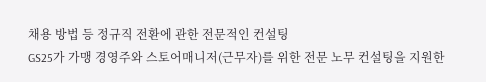채용 방법 등 정규직 전환에 관한 전문적인 컨설팅
GS25가 가맹 경영주와 스토어매니저(근무자)를 위한 전문 노무 컨설팅을 지원한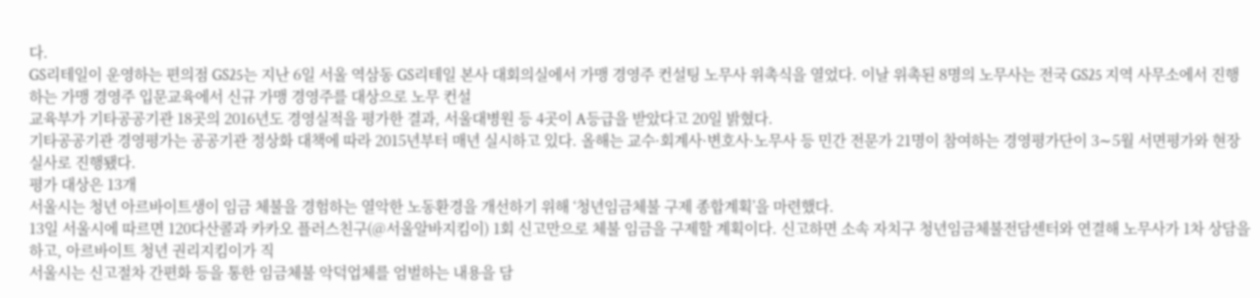다.
GS리테일이 운영하는 편의점 GS25는 지난 6일 서울 역삼동 GS리테일 본사 대회의실에서 가맹 경영주 컨설팅 노무사 위촉식을 열었다. 이날 위촉된 8명의 노무사는 전국 GS25 지역 사무소에서 진행하는 가맹 경영주 입문교육에서 신규 가맹 경영주를 대상으로 노무 컨설
교육부가 기타공공기관 18곳의 2016년도 경영실적을 평가한 결과, 서울대병원 등 4곳이 A등급을 받았다고 20일 밝혔다.
기타공공기관 경영평가는 공공기관 정상화 대책에 따라 2015년부터 매년 실시하고 있다. 올해는 교수·회계사·변호사·노무사 등 민간 전문가 21명이 참여하는 경영평가단이 3∼5월 서면평가와 현장실사로 진행됐다.
평가 대상은 13개
서울시는 청년 아르바이트생이 임금 체불을 경험하는 열악한 노동환경을 개선하기 위해 ‘청년임금체불 구제 종합계획’을 마련했다.
13일 서울시에 따르면 120다산콜과 카카오 플러스친구(@서울알바지킴이) 1회 신고만으로 체불 임금을 구제할 계획이다. 신고하면 소속 자치구 청년임금체불전담센터와 연결해 노무사가 1차 상담을 하고, 아르바이트 청년 권리지킴이가 직
서울시는 신고절차 간편화 등을 통한 임금체불 악덕업체를 엄벌하는 내용을 담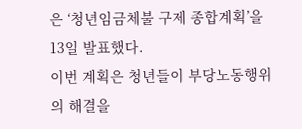은 ‘청년임금체불 구제 종합계획’을 13일 발표했다.
이번 계획은 청년들이 부당노동행위의 해결을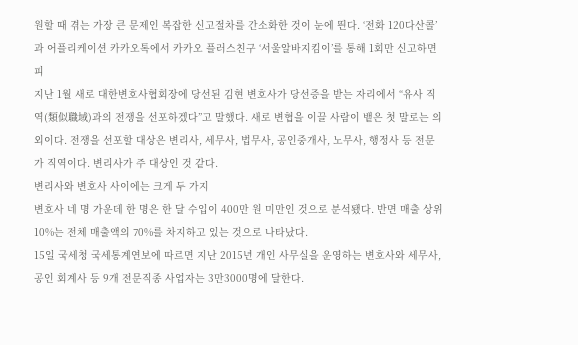원할 때 겪는 가장 큰 문제인 복잡한 신고절차를 간소화한 것이 눈에 띈다. ‘전화 120다산콜’과 어플리케이션 카카오톡에서 카카오 플러스친구 ‘서울알바지킴이’를 통해 1회만 신고하면 피
지난 1월 새로 대한변호사협회장에 당선된 김현 변호사가 당선증을 받는 자리에서 “유사 직역(類似職域)과의 전쟁을 선포하겠다”고 말했다. 새로 변협을 이끌 사람이 뱉은 첫 말로는 의외이다. 전쟁을 선포할 대상은 변리사, 세무사, 법무사, 공인중개사, 노무사, 행정사 등 전문가 직역이다. 변리사가 주 대상인 것 같다.
변리사와 변호사 사이에는 크게 두 가지
변호사 네 명 가운데 한 명은 한 달 수입이 400만 원 미만인 것으로 분석됐다. 반면 매출 상위 10%는 전체 매출액의 70%를 차지하고 있는 것으로 나타났다.
15일 국세청 국세통계연보에 따르면 지난 2015년 개인 사무실을 운영하는 변호사와 세무사, 공인 회계사 등 9개 전문직종 사업자는 3만3000명에 달한다.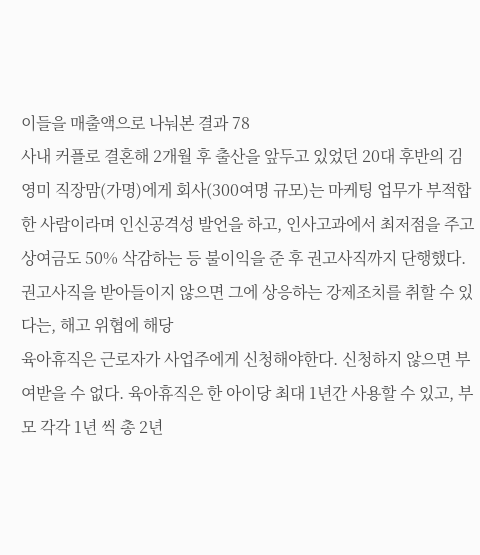이들을 매출액으로 나눠본 결과 78
사내 커플로 결혼해 2개월 후 출산을 앞두고 있었던 20대 후반의 김영미 직장맘(가명)에게 회사(300여명 규모)는 마케팅 업무가 부적합한 사람이라며 인신공격성 발언을 하고, 인사고과에서 최저점을 주고 상여금도 50% 삭감하는 등 불이익을 준 후 권고사직까지 단행했다. 권고사직을 받아들이지 않으면 그에 상응하는 강제조치를 취할 수 있다는, 해고 위협에 해당
육아휴직은 근로자가 사업주에게 신청해야한다. 신청하지 않으면 부여받을 수 없다. 육아휴직은 한 아이당 최대 1년간 사용할 수 있고, 부모 각각 1년 씩 총 2년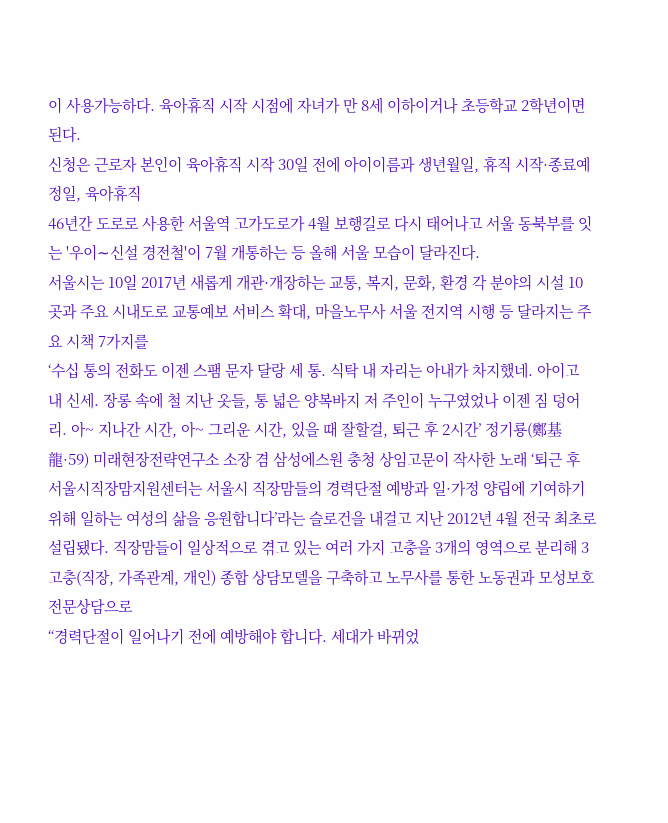이 사용가능하다. 육아휴직 시작 시점에 자녀가 만 8세 이하이거나 초등학교 2학년이면 된다.
신청은 근로자 본인이 육아휴직 시작 30일 전에 아이이름과 생년월일, 휴직 시작·종료예정일, 육아휴직
46년간 도로로 사용한 서울역 고가도로가 4월 보행길로 다시 태어나고 서울 동북부를 잇는 '우이∼신설 경전철'이 7월 개통하는 등 올해 서울 모습이 달라진다.
서울시는 10일 2017년 새롭게 개관·개장하는 교통, 복지, 문화, 환경 각 분야의 시설 10곳과 주요 시내도로 교통예보 서비스 확대, 마을노무사 서울 전지역 시행 등 달라지는 주요 시책 7가지를
‘수십 통의 전화도 이젠 스팸 문자 달랑 세 통. 식탁 내 자리는 아내가 차지했네. 아이고 내 신세. 장롱 속에 철 지난 옷들, 통 넓은 양복바지 저 주인이 누구였었나 이젠 짐 덩어리. 아~ 지나간 시간, 아~ 그리운 시간, 있을 때 잘할걸, 퇴근 후 2시간’ 정기룡(鄭基龍·59) 미래현장전략연구소 소장 겸 삼성에스원 충청 상임고문이 작사한 노래 ‘퇴근 후
서울시직장맘지원센터는 서울시 직장맘들의 경력단절 예방과 일·가정 양립에 기여하기 위해 일하는 여성의 삶을 응원합니다’라는 슬로건을 내걸고 지난 2012년 4월 전국 최초로 설립됐다. 직장맘들이 일상적으로 겪고 있는 여러 가지 고충을 3개의 영역으로 분리해 3고충(직장, 가족관계, 개인) 종합 상담모델을 구축하고 노무사를 통한 노동권과 모성보호 전문상담으로
“경력단절이 일어나기 전에 예방해야 합니다. 세대가 바뀌었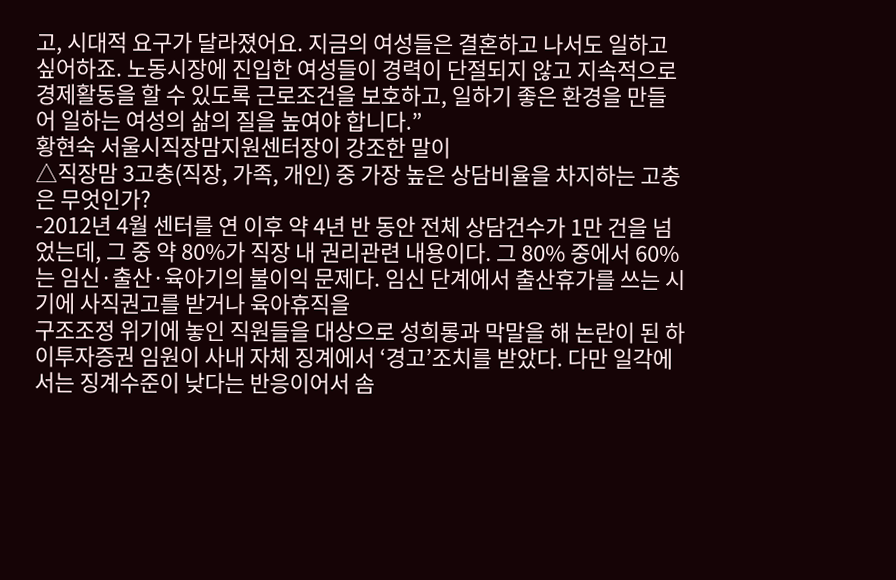고, 시대적 요구가 달라졌어요. 지금의 여성들은 결혼하고 나서도 일하고 싶어하죠. 노동시장에 진입한 여성들이 경력이 단절되지 않고 지속적으로 경제활동을 할 수 있도록 근로조건을 보호하고, 일하기 좋은 환경을 만들어 일하는 여성의 삶의 질을 높여야 합니다.”
황현숙 서울시직장맘지원센터장이 강조한 말이
△직장맘 3고충(직장, 가족, 개인) 중 가장 높은 상담비율을 차지하는 고충은 무엇인가?
-2012년 4월 센터를 연 이후 약 4년 반 동안 전체 상담건수가 1만 건을 넘었는데, 그 중 약 80%가 직장 내 권리관련 내용이다. 그 80% 중에서 60%는 임신·출산·육아기의 불이익 문제다. 임신 단계에서 출산휴가를 쓰는 시기에 사직권고를 받거나 육아휴직을
구조조정 위기에 놓인 직원들을 대상으로 성희롱과 막말을 해 논란이 된 하이투자증권 임원이 사내 자체 징계에서 ‘경고’조치를 받았다. 다만 일각에서는 징계수준이 낮다는 반응이어서 솜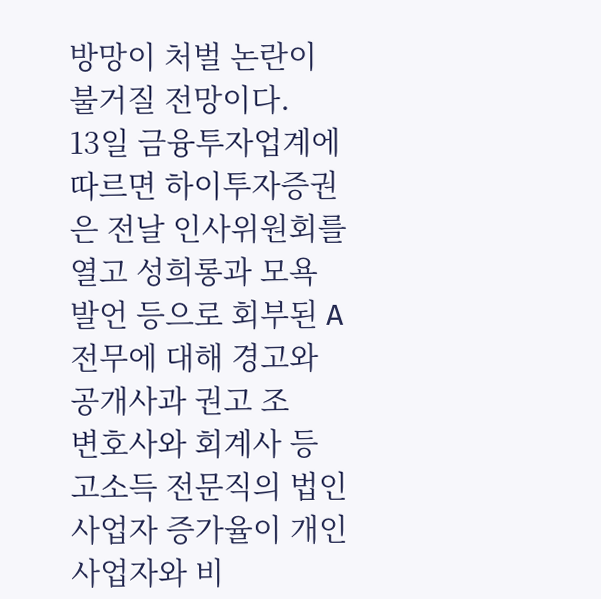방망이 처벌 논란이 불거질 전망이다.
13일 금융투자업계에 따르면 하이투자증권은 전날 인사위원회를 열고 성희롱과 모욕 발언 등으로 회부된 A 전무에 대해 경고와 공개사과 권고 조
변호사와 회계사 등 고소득 전문직의 법인사업자 증가율이 개인사업자와 비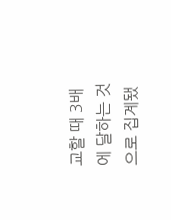교할 때 3배에 달하는 것으로 집계됐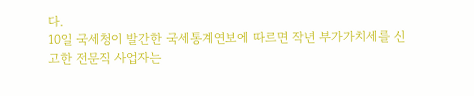다.
10일 국세청이 발간한 국세통계연보에 따르면 작년 부가가치세를 신고한 전문직 사업자는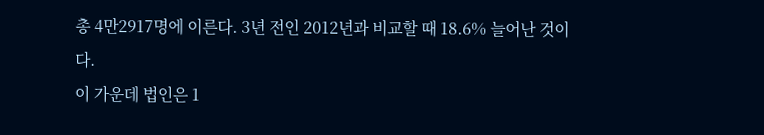총 4만2917명에 이른다. 3년 전인 2012년과 비교할 때 18.6% 늘어난 것이다.
이 가운데 법인은 1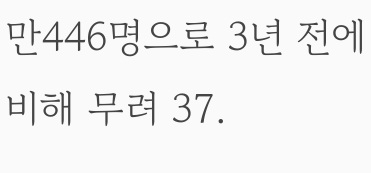만446명으로 3년 전에 비해 무려 37.